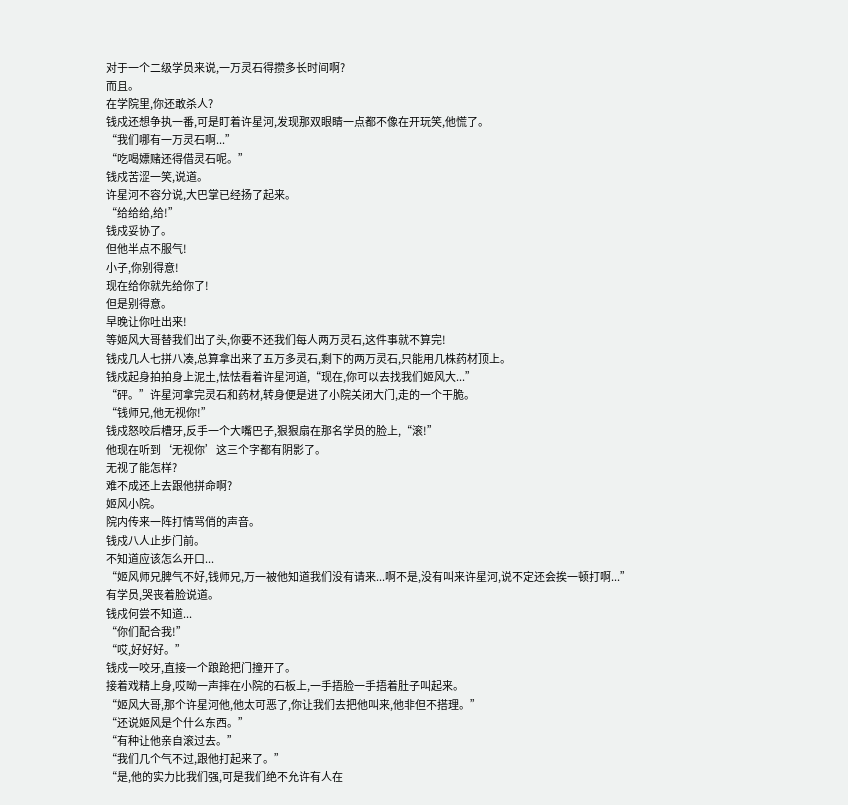对于一个二级学员来说,一万灵石得攒多长时间啊?
而且。
在学院里,你还敢杀人?
钱戍还想争执一番,可是盯着许星河,发现那双眼睛一点都不像在开玩笑,他慌了。
“我们哪有一万灵石啊...”
“吃喝嫖赌还得借灵石呢。”
钱戍苦涩一笑,说道。
许星河不容分说,大巴掌已经扬了起来。
“给给给,给!”
钱戍妥协了。
但他半点不服气!
小子,你别得意!
现在给你就先给你了!
但是别得意。
早晚让你吐出来!
等姬风大哥替我们出了头,你要不还我们每人两万灵石,这件事就不算完!
钱戍几人七拼八凑,总算拿出来了五万多灵石,剩下的两万灵石,只能用几株药材顶上。
钱戍起身拍拍身上泥土,怯怯看着许星河道,“现在,你可以去找我们姬风大...”
“砰。”许星河拿完灵石和药材,转身便是进了小院关闭大门,走的一个干脆。
“钱师兄,他无视你!”
钱戍怒咬后槽牙,反手一个大嘴巴子,狠狠扇在那名学员的脸上,“滚!”
他现在听到‘无视你’这三个字都有阴影了。
无视了能怎样?
难不成还上去跟他拼命啊?
姬风小院。
院内传来一阵打情骂俏的声音。
钱戍八人止步门前。
不知道应该怎么开口...
“姬风师兄脾气不好,钱师兄,万一被他知道我们没有请来...啊不是,没有叫来许星河,说不定还会挨一顿打啊...”
有学员,哭丧着脸说道。
钱戍何尝不知道...
“你们配合我!”
“哎,好好好。”
钱戍一咬牙,直接一个踉跄把门撞开了。
接着戏精上身,哎呦一声摔在小院的石板上,一手捂脸一手捂着肚子叫起来。
“姬风大哥,那个许星河他,他太可恶了,你让我们去把他叫来,他非但不搭理。”
“还说姬风是个什么东西。”
“有种让他亲自滚过去。”
“我们几个气不过,跟他打起来了。”
“是,他的实力比我们强,可是我们绝不允许有人在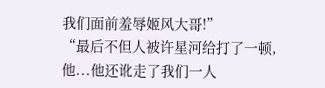我们面前羞辱姬风大哥!”
“最后不但人被许星河给打了一顿,他...他还讹走了我们一人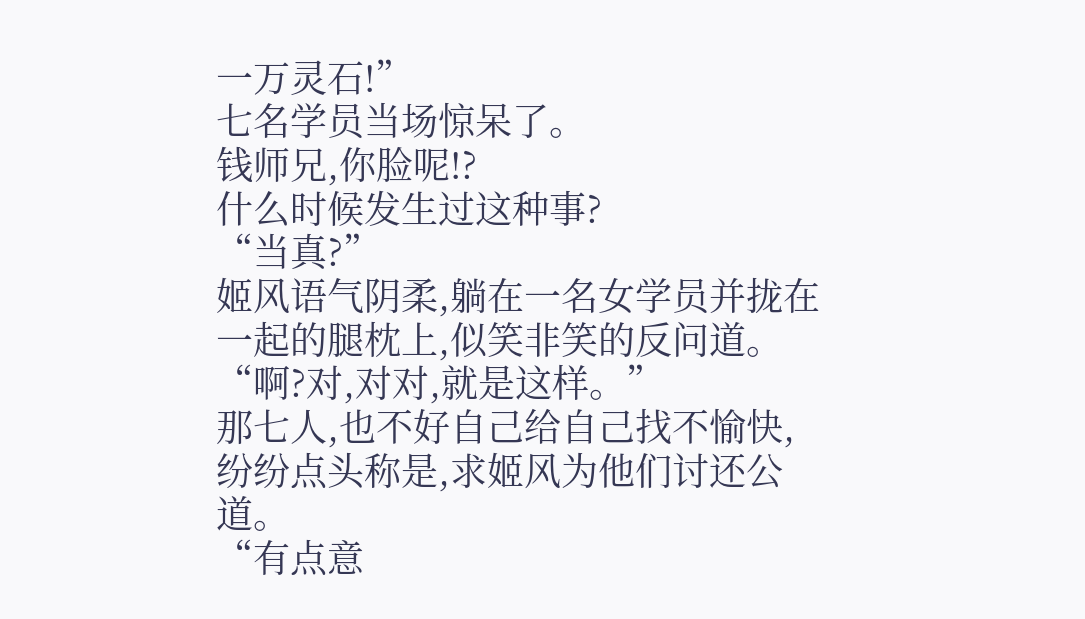一万灵石!”
七名学员当场惊呆了。
钱师兄,你脸呢!?
什么时候发生过这种事?
“当真?”
姬风语气阴柔,躺在一名女学员并拢在一起的腿枕上,似笑非笑的反问道。
“啊?对,对对,就是这样。”
那七人,也不好自己给自己找不愉快,纷纷点头称是,求姬风为他们讨还公道。
“有点意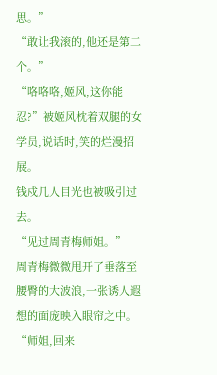思。”
“敢让我滚的,他还是第二个。”
“咯咯咯,姬风,这你能忍?”被姬风枕着双腿的女学员,说话时,笑的烂漫招展。
钱戍几人目光也被吸引过去。
“见过周青梅师姐。”
周青梅微微甩开了垂落至腰臀的大波浪,一张诱人遐想的面庞映入眼帘之中。
“师姐,回来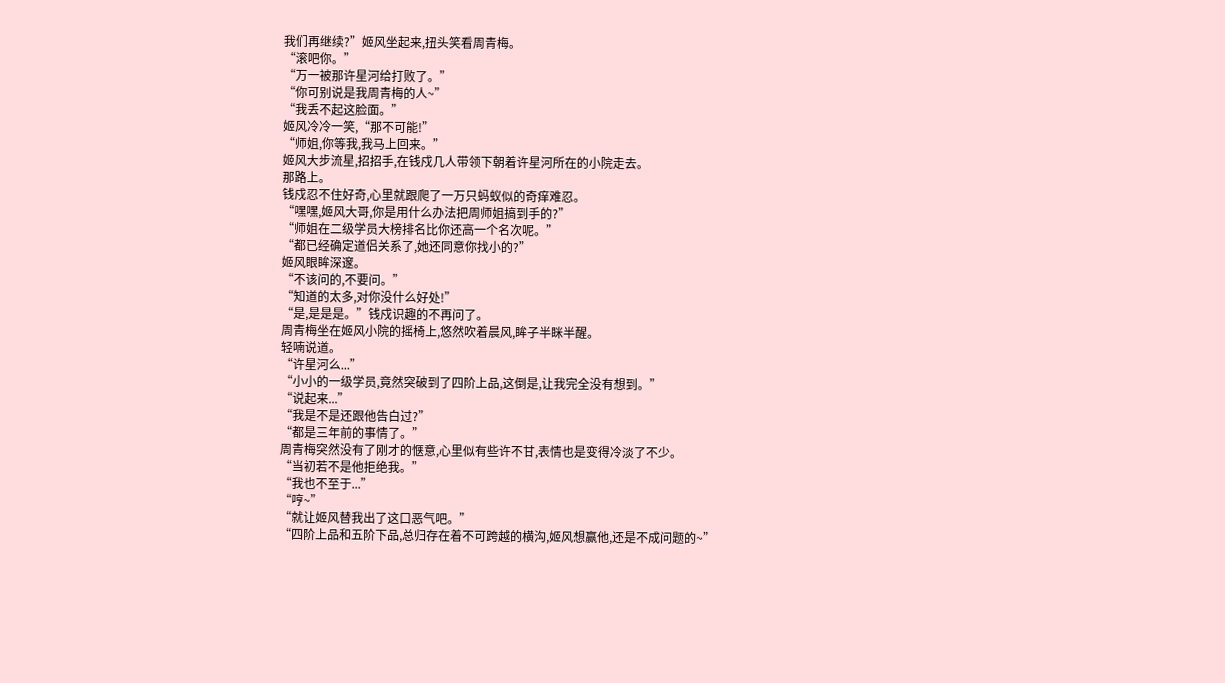我们再继续?”姬风坐起来,扭头笑看周青梅。
“滚吧你。”
“万一被那许星河给打败了。”
“你可别说是我周青梅的人~”
“我丢不起这脸面。”
姬风冷冷一笑,“那不可能!”
“师姐,你等我,我马上回来。”
姬风大步流星,招招手,在钱戍几人带领下朝着许星河所在的小院走去。
那路上。
钱戍忍不住好奇,心里就跟爬了一万只蚂蚁似的奇痒难忍。
“嘿嘿,姬风大哥,你是用什么办法把周师姐搞到手的?”
“师姐在二级学员大榜排名比你还高一个名次呢。”
“都已经确定道侣关系了,她还同意你找小的?”
姬风眼眸深邃。
“不该问的,不要问。”
“知道的太多,对你没什么好处!”
“是,是是是。”钱戍识趣的不再问了。
周青梅坐在姬风小院的摇椅上,悠然吹着晨风,眸子半眯半醒。
轻喃说道。
“许星河么...”
“小小的一级学员,竟然突破到了四阶上品,这倒是,让我完全没有想到。”
“说起来...”
“我是不是还跟他告白过?”
“都是三年前的事情了。”
周青梅突然没有了刚才的惬意,心里似有些许不甘,表情也是变得冷淡了不少。
“当初若不是他拒绝我。”
“我也不至于...”
“哼~”
“就让姬风替我出了这口恶气吧。”
“四阶上品和五阶下品,总归存在着不可跨越的横沟,姬风想赢他,还是不成问题的~”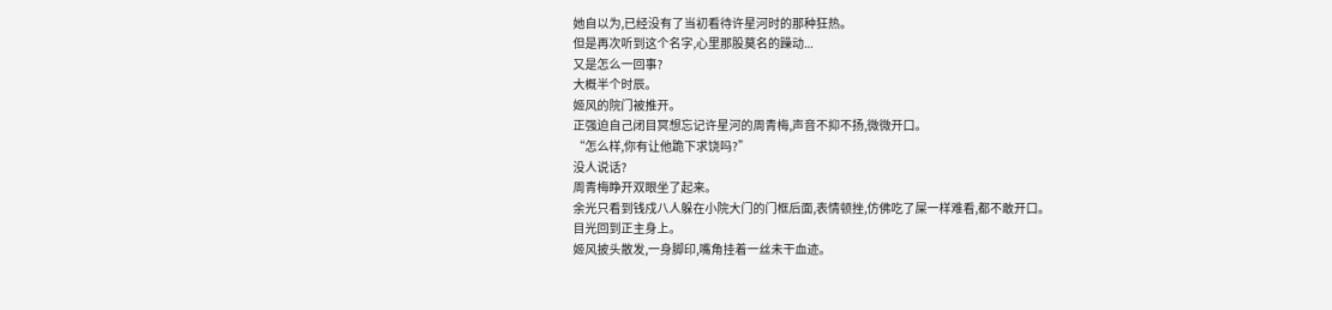她自以为,已经没有了当初看待许星河时的那种狂热。
但是再次听到这个名字,心里那股莫名的躁动...
又是怎么一回事?
大概半个时辰。
姬风的院门被推开。
正强迫自己闭目冥想忘记许星河的周青梅,声音不抑不扬,微微开口。
“怎么样,你有让他跪下求饶吗?”
没人说话?
周青梅睁开双眼坐了起来。
余光只看到钱戍八人躲在小院大门的门框后面,表情顿挫,仿佛吃了屎一样难看,都不敢开口。
目光回到正主身上。
姬风披头散发,一身脚印,嘴角挂着一丝未干血迹。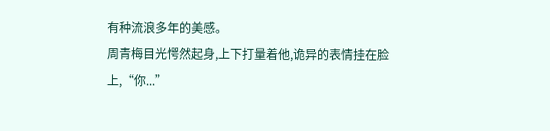有种流浪多年的美感。
周青梅目光愕然起身,上下打量着他,诡异的表情挂在脸上,“你...”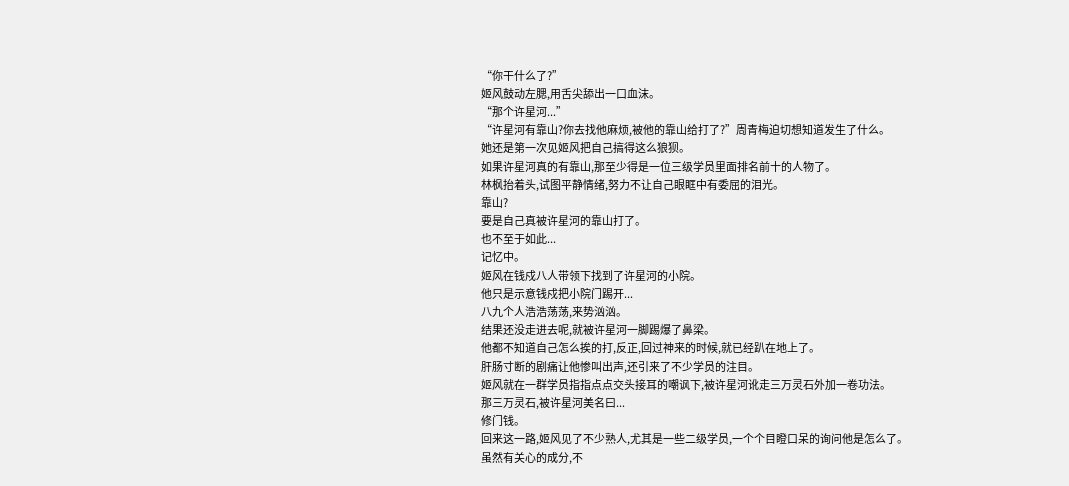“你干什么了?”
姬风鼓动左腮,用舌尖舔出一口血沫。
“那个许星河...”
“许星河有靠山?你去找他麻烦,被他的靠山给打了?”周青梅迫切想知道发生了什么。
她还是第一次见姬风把自己搞得这么狼狈。
如果许星河真的有靠山,那至少得是一位三级学员里面排名前十的人物了。
林枫抬着头,试图平静情绪,努力不让自己眼眶中有委屈的泪光。
靠山?
要是自己真被许星河的靠山打了。
也不至于如此...
记忆中。
姬风在钱戍八人带领下找到了许星河的小院。
他只是示意钱戍把小院门踢开...
八九个人浩浩荡荡,来势汹汹。
结果还没走进去呢,就被许星河一脚踢爆了鼻梁。
他都不知道自己怎么挨的打,反正,回过神来的时候,就已经趴在地上了。
肝肠寸断的剧痛让他惨叫出声,还引来了不少学员的注目。
姬风就在一群学员指指点点交头接耳的嘲讽下,被许星河讹走三万灵石外加一卷功法。
那三万灵石,被许星河美名曰...
修门钱。
回来这一路,姬风见了不少熟人,尤其是一些二级学员,一个个目瞪口呆的询问他是怎么了。
虽然有关心的成分,不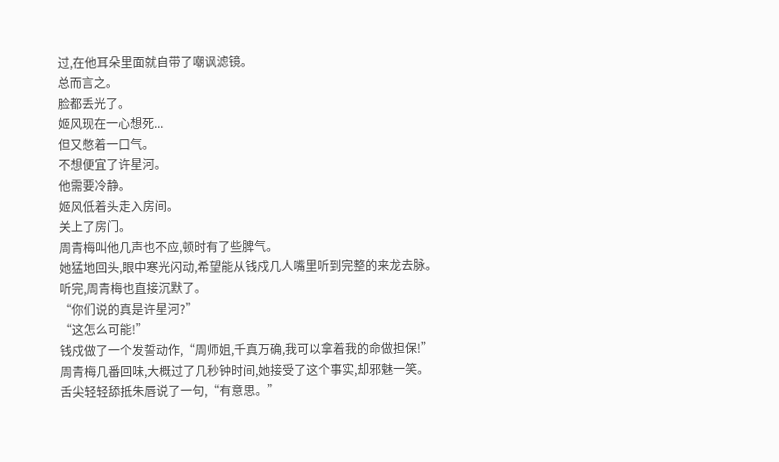过,在他耳朵里面就自带了嘲讽滤镜。
总而言之。
脸都丢光了。
姬风现在一心想死...
但又憋着一口气。
不想便宜了许星河。
他需要冷静。
姬风低着头走入房间。
关上了房门。
周青梅叫他几声也不应,顿时有了些脾气。
她猛地回头,眼中寒光闪动,希望能从钱戍几人嘴里听到完整的来龙去脉。
听完,周青梅也直接沉默了。
“你们说的真是许星河?”
“这怎么可能!”
钱戍做了一个发誓动作,“周师姐,千真万确,我可以拿着我的命做担保!”
周青梅几番回味,大概过了几秒钟时间,她接受了这个事实,却邪魅一笑。
舌尖轻轻舔抵朱唇说了一句,“有意思。”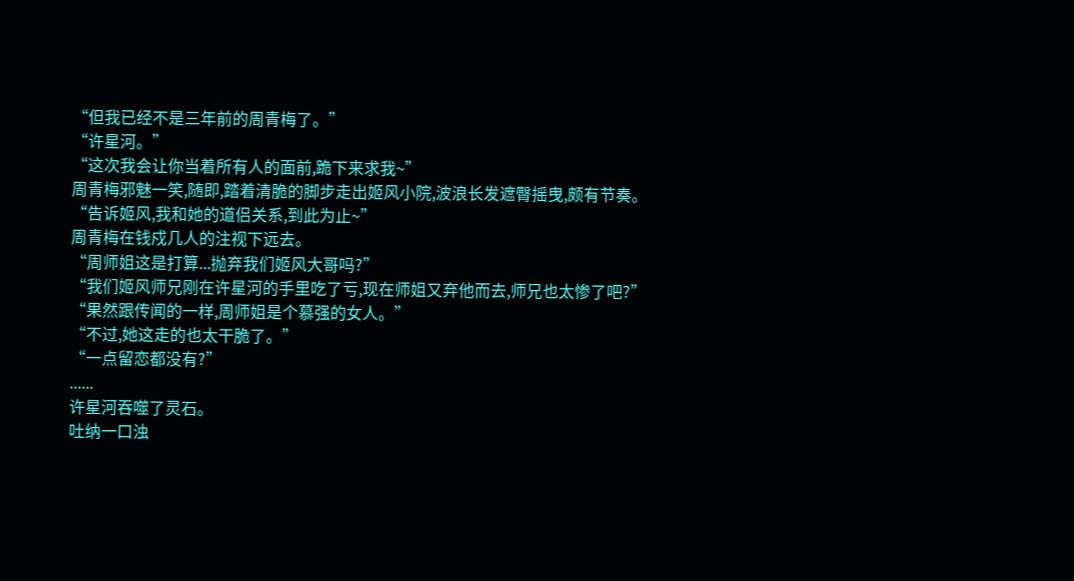“但我已经不是三年前的周青梅了。”
“许星河。”
“这次我会让你当着所有人的面前,跪下来求我~”
周青梅邪魅一笑,随即,踏着清脆的脚步走出姬风小院,波浪长发遮臀摇曳,颇有节奏。
“告诉姬风,我和她的道侣关系,到此为止~”
周青梅在钱戍几人的注视下远去。
“周师姐这是打算...抛弃我们姬风大哥吗?”
“我们姬风师兄刚在许星河的手里吃了亏,现在师姐又弃他而去,师兄也太惨了吧?”
“果然跟传闻的一样,周师姐是个慕强的女人。”
“不过,她这走的也太干脆了。”
“一点留恋都没有?”
......
许星河吞噬了灵石。
吐纳一口浊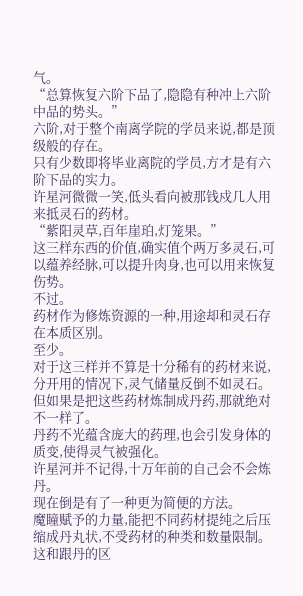气。
“总算恢复六阶下品了,隐隐有种冲上六阶中品的势头。”
六阶,对于整个南离学院的学员来说,都是顶级般的存在。
只有少数即将毕业离院的学员,方才是有六阶下品的实力。
许星河微微一笑,低头看向被那钱戍几人用来抵灵石的药材。
“紫阳灵草,百年崖珀,灯笼果。”
这三样东西的价值,确实值个两万多灵石,可以蕴养经脉,可以提升肉身,也可以用来恢复伤势。
不过。
药材作为修炼资源的一种,用途却和灵石存在本质区别。
至少。
对于这三样并不算是十分稀有的药材来说,分开用的情况下,灵气储量反倒不如灵石。
但如果是把这些药材炼制成丹药,那就绝对不一样了。
丹药不光蕴含庞大的药理,也会引发身体的质变,使得灵气被强化。
许星河并不记得,十万年前的自己会不会炼丹。
现在倒是有了一种更为简便的方法。
魔瞳赋予的力量,能把不同药材提纯之后压缩成丹丸状,不受药材的种类和数量限制。
这和跟丹的区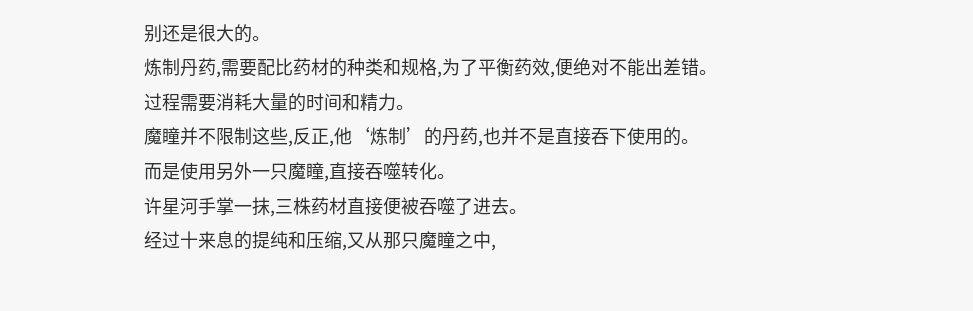别还是很大的。
炼制丹药,需要配比药材的种类和规格,为了平衡药效,便绝对不能出差错。
过程需要消耗大量的时间和精力。
魔瞳并不限制这些,反正,他‘炼制’的丹药,也并不是直接吞下使用的。
而是使用另外一只魔瞳,直接吞噬转化。
许星河手掌一抹,三株药材直接便被吞噬了进去。
经过十来息的提纯和压缩,又从那只魔瞳之中,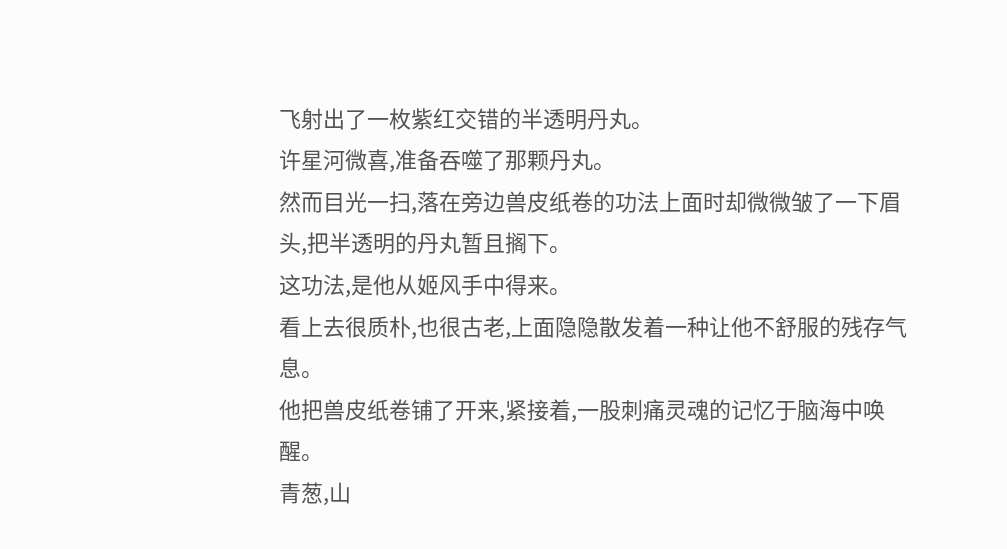飞射出了一枚紫红交错的半透明丹丸。
许星河微喜,准备吞噬了那颗丹丸。
然而目光一扫,落在旁边兽皮纸卷的功法上面时却微微皱了一下眉头,把半透明的丹丸暂且搁下。
这功法,是他从姬风手中得来。
看上去很质朴,也很古老,上面隐隐散发着一种让他不舒服的残存气息。
他把兽皮纸卷铺了开来,紧接着,一股刺痛灵魂的记忆于脑海中唤醒。
青葱,山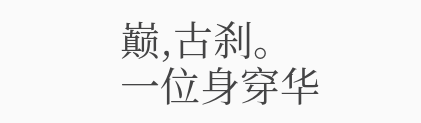巅,古刹。
一位身穿华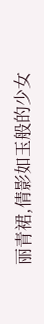丽青裙,倩影如玉般的少女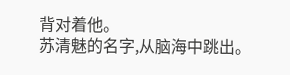背对着他。
苏清魅的名字,从脑海中跳出。